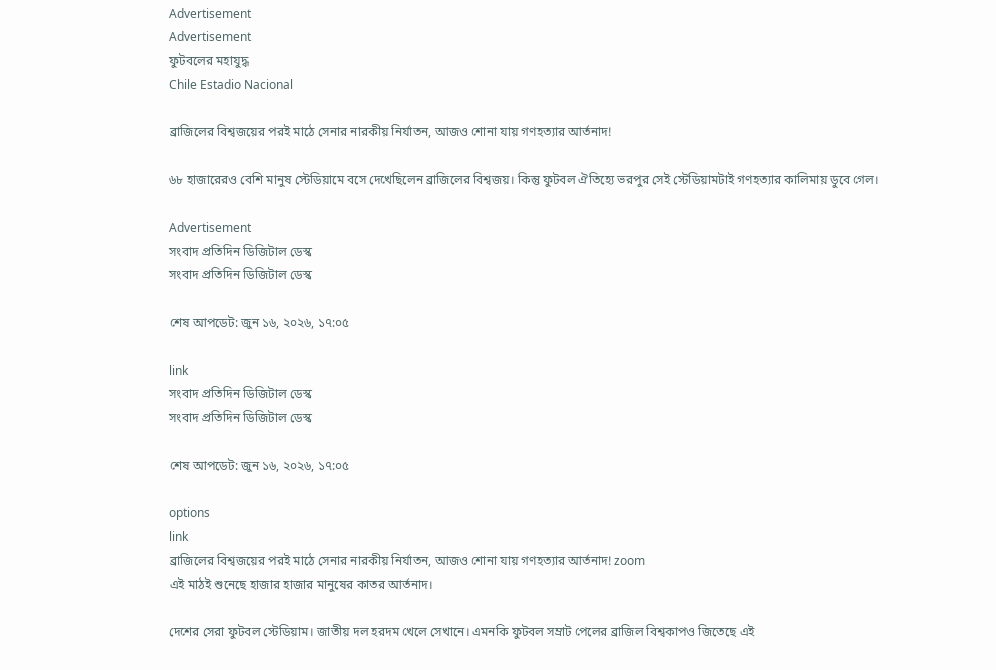Advertisement
Advertisement
ফুটবলের মহাযুদ্ধ
Chile Estadio Nacional

ব্রাজিলের বিশ্বজয়ের পরই মাঠে সেনার নারকীয় নির্যাতন, আজও শোনা যায় গণহত্যার আর্তনাদ!

৬৮ হাজারেরও বেশি মানুষ স্টেডিয়ামে বসে দেখেছিলেন ব্রাজিলের বিশ্বজয়। কিন্তু ফুটবল ঐতিহ্যে ভরপুর সেই স্টেডিয়ামটাই গণহত্যার কালিমায় ডুবে গেল।

Advertisement
সংবাদ প্রতিদিন ডিজিটাল ডেস্ক
সংবাদ প্রতিদিন ডিজিটাল ডেস্ক

শেষ আপডেট: জুন ১৬, ২০২৬, ১৭:০৫

link
সংবাদ প্রতিদিন ডিজিটাল ডেস্ক
সংবাদ প্রতিদিন ডিজিটাল ডেস্ক

শেষ আপডেট: জুন ১৬, ২০২৬, ১৭:০৫

options
link
ব্রাজিলের বিশ্বজয়ের পরই মাঠে সেনার নারকীয় নির্যাতন, আজও শোনা যায় গণহত্যার আর্তনাদ! zoom
এই মাঠই শুনেছে হাজার হাজার মানুষের কাতর আর্তনাদ।

দেশের সেরা ফুটবল স্টেডিয়াম। জাতীয় দল হরদম খেলে সেখানে। এমনকি ফুটবল সম্রাট পেলের ব্রাজিল বিশ্বকাপও জিতেছে এই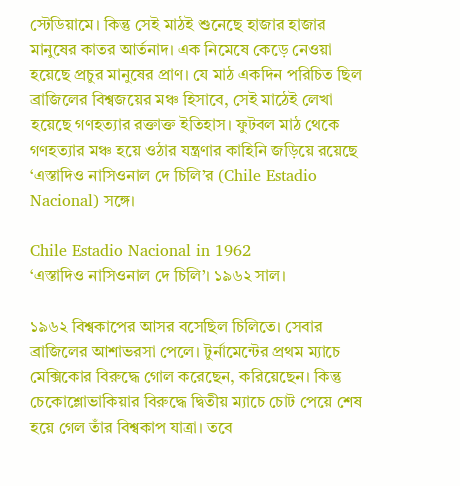স্টেডিয়ামে। কিন্তু সেই মাঠই শুনেছে হাজার হাজার মানুষের কাতর আর্তনাদ। এক নিমেষে কেড়ে নেওয়া হয়েছে প্রচুর মানুষের প্রাণ। যে মাঠ একদিন পরিচিত ছিল ব্রাজিলের বিশ্বজয়ের মঞ্চ হিসাবে, সেই মাঠেই লেখা হয়েছে গণহত্যার রক্তাক্ত ইতিহাস। ফুটবল মাঠ থেকে গণহত্যার মঞ্চ হয়ে ওঠার যন্ত্রণার কাহিনি জড়িয়ে রয়েছে ‘এস্তাদিও নাসিওনাল দে চিলি’র (Chile Estadio Nacional) সঙ্গে।

Chile Estadio Nacional in 1962
‘এস্তাদিও নাসিওনাল দে চিলি’। ১৯৬২ সাল।

১৯৬২ বিশ্বকাপের আসর বসেছিল চিলিতে। সেবার ব্রাজিলের আশাভরসা পেলে। টুর্নামেন্টের প্রথম ম্যাচে মেক্সিকোর বিরুদ্ধে গোল করেছেন, করিয়েছেন। কিন্তু চেকোশ্লোভাকিয়ার বিরুদ্ধে দ্বিতীয় ম্যাচে চোট পেয়ে শেষ হয়ে গেল তাঁর বিশ্বকাপ যাত্রা। তবে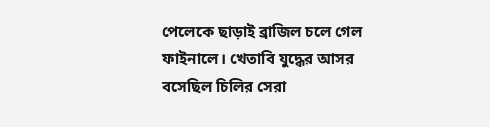পেলেকে ছাড়াই ব্রাজিল চলে গেল ফাইনালে। খেতাবি যুদ্ধের আসর বসেছিল চিলির সেরা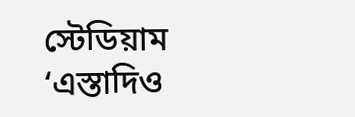স্টেডিয়াম ‘এস্তাদিও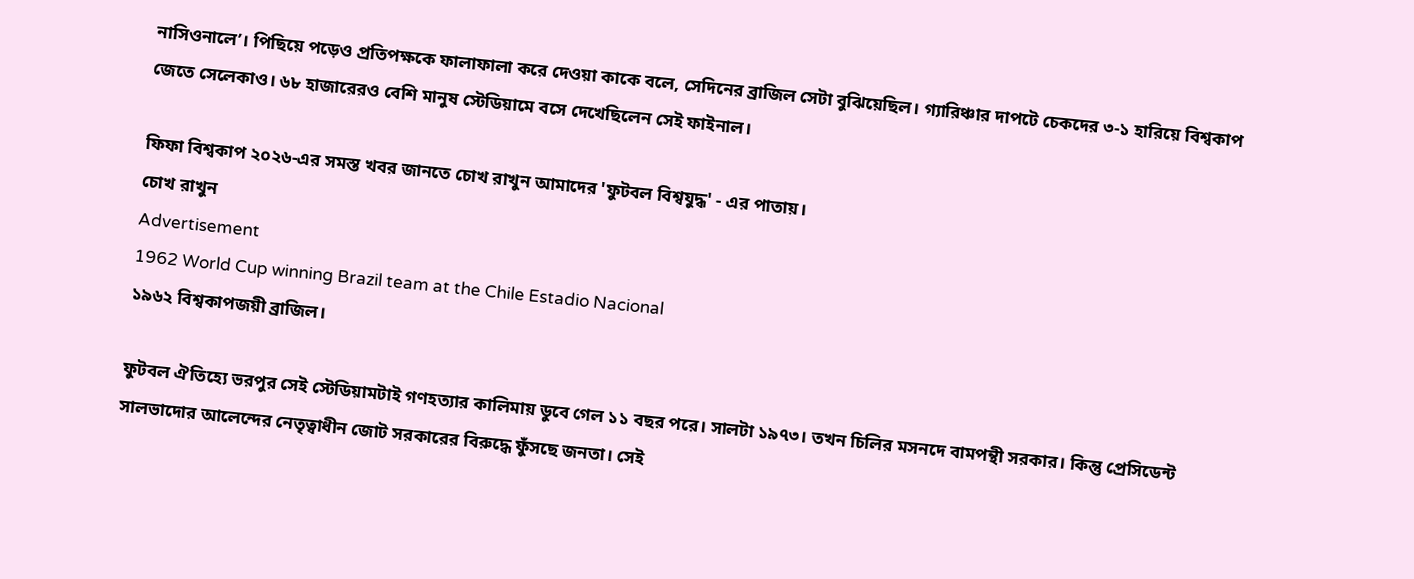নাসিওনালে’। পিছিয়ে পড়েও প্রতিপক্ষকে ফালাফালা করে দেওয়া কাকে বলে, সেদিনের ব্রাজিল সেটা বুঝিয়েছিল। গ্যারিঞ্চার দাপটে চেকদের ৩-১ হারিয়ে বিশ্বকাপ জেতে সেলেকাও। ৬৮ হাজারেরও বেশি মানুষ স্টেডিয়ামে বসে দেখেছিলেন সেই ফাইনাল।

ফিফা বিশ্বকাপ ২০২৬-এর সমস্ত খবর জানতে চোখ রাখুন আমাদের 'ফুটবল বিশ্বযুদ্ধ' - এর পাতায়।
চোখ রাখুন
Advertisement
1962 World Cup winning Brazil team at the Chile Estadio Nacional
১৯৬২ বিশ্বকাপজয়ী ব্রাজিল।

ফুটবল ঐতিহ্যে ভরপুর সেই স্টেডিয়ামটাই গণহত্যার কালিমায় ডুবে গেল ১১ বছর পরে। সালটা ১৯৭৩। তখন চিলির মসনদে বামপন্থী সরকার। কিন্তু প্রেসিডেন্ট সালভাদোর আলেন্দের নেতৃত্বাধীন জোট সরকারের বিরুদ্ধে ফুঁসছে জনতা। সেই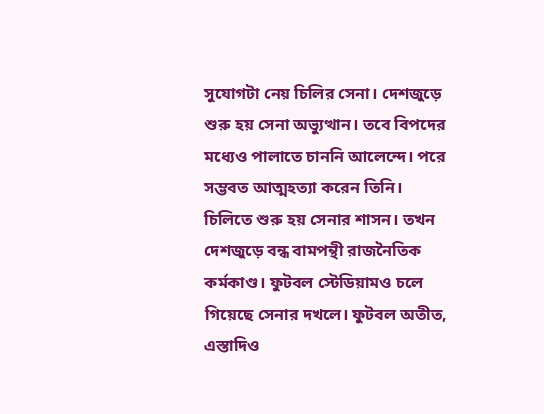সুযোগটা নেয় চিলির সেনা। দেশজুড়ে শুরু হয় সেনা অভ্যুত্থান। তবে বিপদের মধ্যেও পালাতে চাননি আলেন্দে। পরে সম্ভবত আত্মহত্যা করেন তিনি। চিলিতে শুরু হয় সেনার শাসন। তখন দেশজুড়ে বন্ধ বামপন্থী রাজনৈতিক কর্মকাণ্ড। ফুটবল স্টেডিয়ামও চলে গিয়েছে সেনার দখলে। ফুটবল অতীত, এস্তাদিও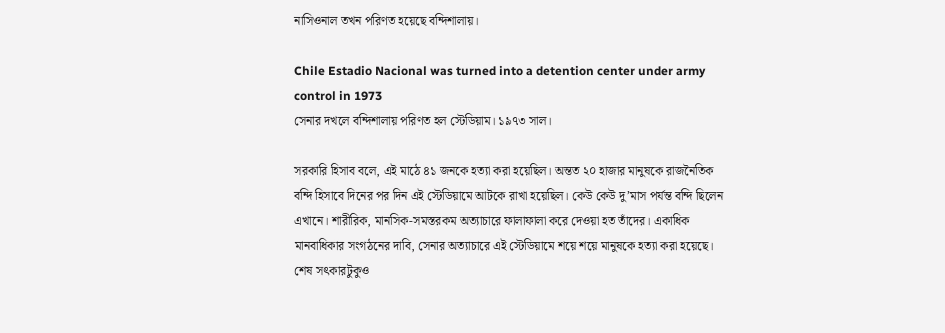নাসিওনাল তখন পরিণত হয়েছে বন্দিশালায়।

Chile Estadio Nacional was turned into a detention center under army control in 1973
সেনার দখলে বন্দিশালায় পরিণত হল স্টেডিয়াম। ১৯৭৩ সাল।

সরকারি হিসাব বলে, এই মাঠে ৪১ জনকে হত্যা করা হয়েছিল। অন্তত ২০ হাজার মানুষকে রাজনৈতিক বন্দি হিসাবে দিনের পর দিন এই স্টেডিয়ামে আটকে রাখা হয়েছিল। কেউ কেউ দু’মাস পর্যন্ত বন্দি ছিলেন এখানে। শারীরিক, মানসিক-সমস্তরকম অত্যাচারে ফালাফালা করে দেওয়া হত তাঁদের। একাধিক মানবাধিকার সংগঠনের দাবি, সেনার অত্যাচারে এই স্টেডিয়ামে শয়ে শয়ে মানুষকে হত্যা করা হয়েছে। শেষ সৎকারটুকুও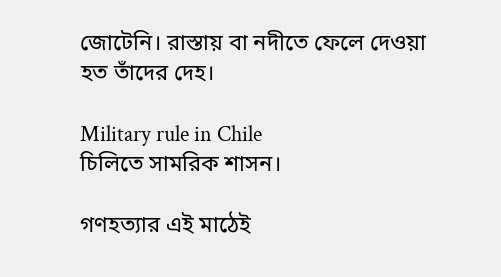জোটেনি। রাস্তায় বা নদীতে ফেলে দেওয়া হত তাঁদের দেহ।

Military rule in Chile
চিলিতে সামরিক শাসন।

গণহত্যার এই মাঠেই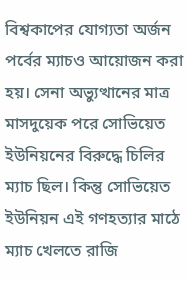বিশ্বকাপের যোগ্যতা অর্জন পর্বের ম্যাচও আয়োজন করা হয়। সেনা অভ্যুত্থানের মাত্র মাসদুয়েক পরে সোভিয়েত ইউনিয়নের বিরুদ্ধে চিলির ম্যাচ ছিল। কিন্তু সোভিয়েত ইউনিয়ন এই গণহত্যার মাঠে ম্যাচ খেলতে রাজি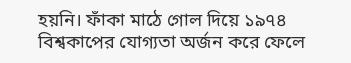হয়নি। ফাঁকা মাঠে গোল দিয়ে ১৯৭৪ বিশ্বকাপের যোগ্যতা অর্জন করে ফেলে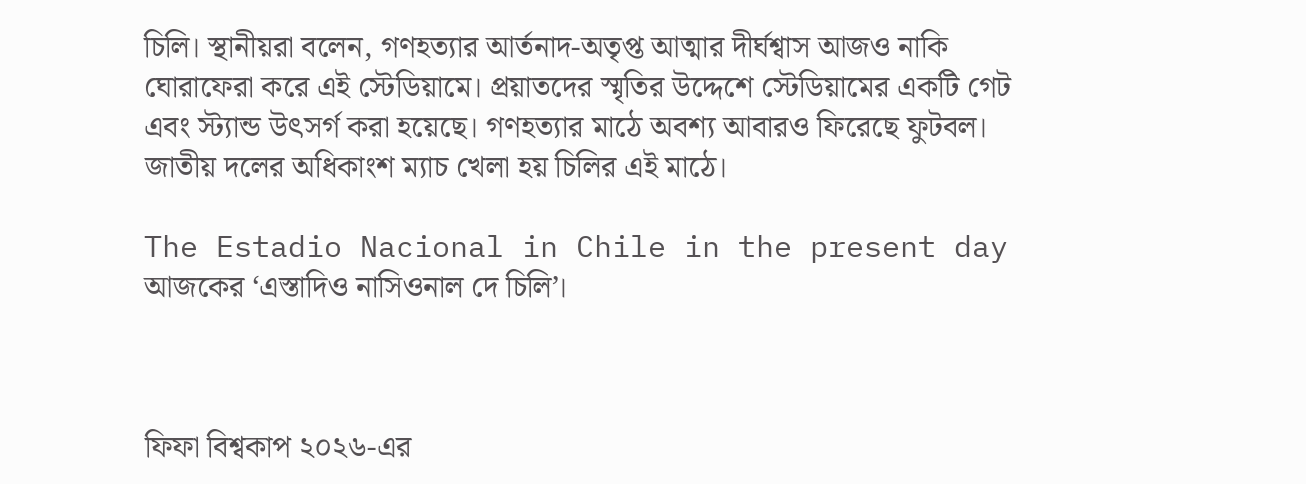চিলি। স্থানীয়রা বলেন, গণহত্যার আর্তনাদ-অতৃপ্ত আত্মার দীর্ঘশ্বাস আজও নাকি ঘোরাফেরা করে এই স্টেডিয়ামে। প্রয়াতদের স্মৃতির উদ্দেশে স্টেডিয়ামের একটি গেট এবং স্ট্যান্ড উৎসর্গ করা হয়েছে। গণহত্যার মাঠে অবশ্য আবারও ফিরেছে ফুটবল। জাতীয় দলের অধিকাংশ ম্যাচ খেলা হয় চিলির এই মাঠে।

The Estadio Nacional in Chile in the present day
আজকের ‘এস্তাদিও নাসিওনাল দে চিলি’।



ফিফা বিশ্বকাপ ২০২৬-এর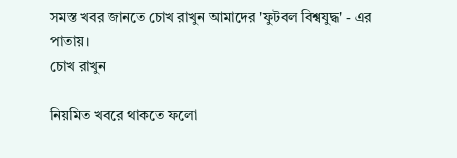সমস্ত খবর জানতে চোখ রাখুন আমাদের 'ফুটবল বিশ্বযুদ্ধ' - এর পাতায়।
চোখ রাখুন

নিয়মিত খবরে থাকতে ফলো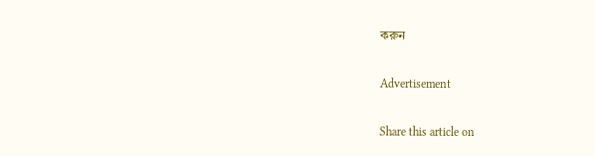করুন

Advertisement

Share this article on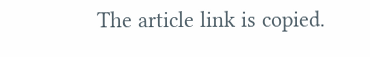The article link is copied.